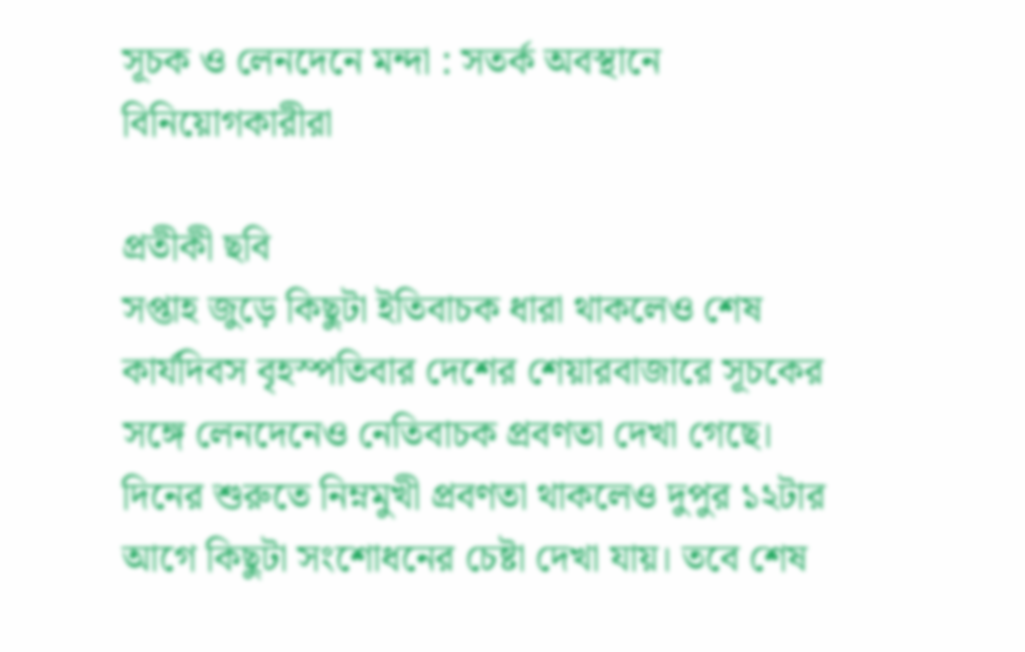সূচক ও লেনদেনে মন্দা : সতর্ক অবস্থানে বিনিয়োগকারীরা

প্রতীকী ছবি
সপ্তাহ জুড়ে কিছুটা ইতিবাচক ধারা থাকলেও শেষ কার্যদিবস বৃহস্পতিবার দেশের শেয়ারবাজারে সূচকের সঙ্গে লেনদেনেও নেতিবাচক প্রবণতা দেখা গেছে।
দিনের শুরুতে নিম্নমুখী প্রবণতা থাকলেও দুপুর ১২টার আগে কিছুটা সংশোধনের চেষ্টা দেখা যায়। তবে শেষ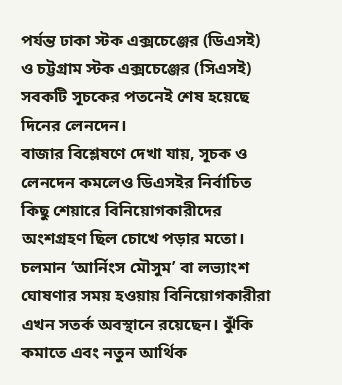পর্যন্ত ঢাকা স্টক এক্সচেঞ্জের (ডিএসই) ও চট্টগ্রাম স্টক এক্সচেঞ্জের (সিএসই) সবকটি সূচকের পতনেই শেষ হয়েছে দিনের লেনদেন।
বাজার বিশ্লেষণে দেখা যায়, সূচক ও লেনদেন কমলেও ডিএসইর নির্বাচিত কিছু শেয়ারে বিনিয়োগকারীদের অংশগ্রহণ ছিল চোখে পড়ার মতো। চলমান ‘আর্নিংস মৌসুম’ বা লভ্যাংশ ঘোষণার সময় হওয়ায় বিনিয়োগকারীরা এখন সতর্ক অবস্থানে রয়েছেন। ঝুঁকি কমাতে এবং নতুন আর্থিক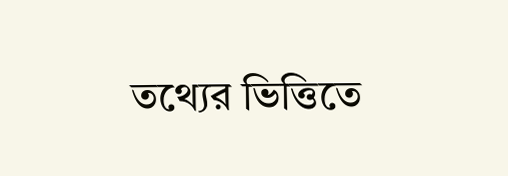তথ্যের ভিত্তিতে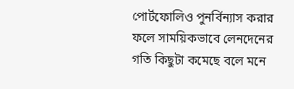পোর্টফোলিও পুনর্বিন্যাস করার ফলে সাময়িকভাবে লেনদেনের গতি কিছুটা কমেছে বলে মনে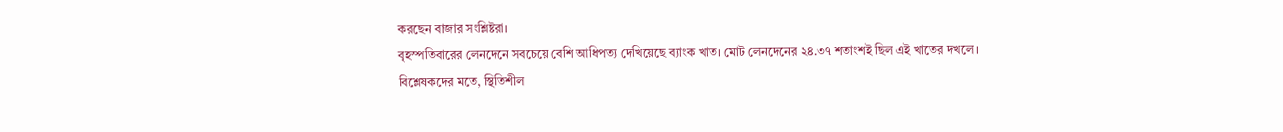করছেন বাজার সংশ্লিষ্টরা।
বৃহস্পতিবারের লেনদেনে সবচেয়ে বেশি আধিপত্য দেখিয়েছে ব্যাংক খাত। মোট লেনদেনের ২৪.৩৭ শতাংশই ছিল এই খাতের দখলে।
বিশ্লেষকদের মতে, স্থিতিশীল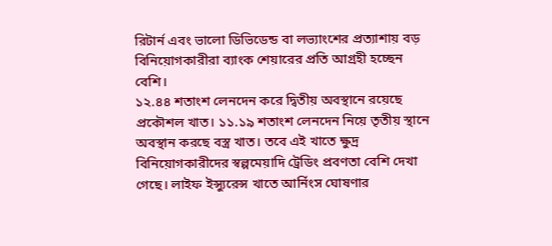রিটার্ন এবং ভালো ডিভিডেন্ড বা লভ্যাংশের প্রত্যাশায় বড় বিনিয়োগকারীরা ব্যাংক শেয়ারের প্রতি আগ্রহী হচ্ছেন বেশি।
১২.৪৪ শতাংশ লেনদেন করে দ্বিতীয় অবস্থানে রয়েছে প্রকৌশল খাত। ১১.১৯ শতাংশ লেনদেন নিয়ে তৃতীয় স্থানে অবস্থান করছে বস্ত্র খাত। তবে এই খাতে ক্ষুদ্র বিনিয়োগকারীদের স্বল্পমেয়াদি ট্রেডিং প্রবণতা বেশি দেখা গেছে। লাইফ ইন্স্যুরেন্স খাতে আর্নিংস ঘোষণার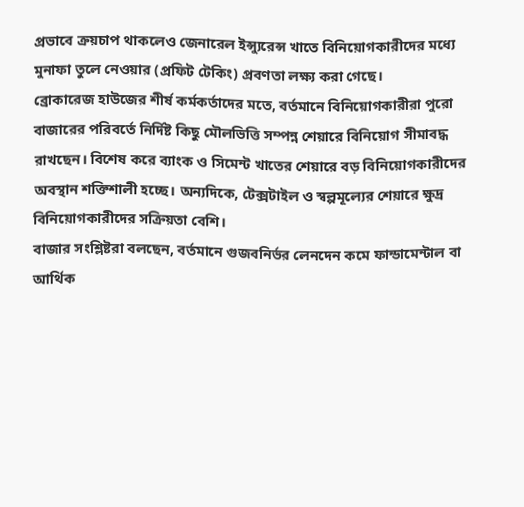প্রভাবে ক্রয়চাপ থাকলেও জেনারেল ইন্স্যুরেন্স খাতে বিনিয়োগকারীদের মধ্যে মুনাফা তুলে নেওয়ার (প্রফিট টেকিং) প্রবণতা লক্ষ্য করা গেছে।
ব্রোকারেজ হাউজের শীর্ষ কর্মকর্তাদের মতে, বর্তমানে বিনিয়োগকারীরা পুরো বাজারের পরিবর্তে নির্দিষ্ট কিছু মৌলভিত্তি সম্পন্ন শেয়ারে বিনিয়োগ সীমাবদ্ধ রাখছেন। বিশেষ করে ব্যাংক ও সিমেন্ট খাতের শেয়ারে বড় বিনিয়োগকারীদের অবস্থান শক্তিশালী হচ্ছে। অন্যদিকে, টেক্সটাইল ও স্বল্পমূল্যের শেয়ারে ক্ষুদ্র বিনিয়োগকারীদের সক্রিয়তা বেশি।
বাজার সংশ্লিষ্টরা বলছেন, বর্তমানে গুজবনির্ভর লেনদেন কমে ফান্ডামেন্টাল বা আর্থিক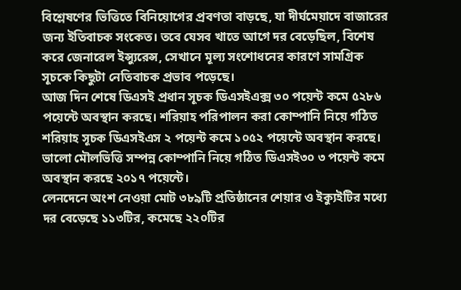বিশ্লেষণের ভিত্তিতে বিনিয়োগের প্রবণতা বাড়ছে, যা দীর্ঘমেয়াদে বাজারের জন্য ইতিবাচক সংকেত। তবে যেসব খাতে আগে দর বেড়েছিল, বিশেষ করে জেনারেল ইন্স্যুরেন্স, সেখানে মূল্য সংশোধনের কারণে সামগ্রিক সূচকে কিছুটা নেতিবাচক প্রভাব পড়েছে।
আজ দিন শেষে ডিএসই প্রধান সূচক ডিএসইএক্স ৩০ পয়েন্ট কমে ৫২৮৬ পয়েন্টে অবস্থান করছে। শরিয়াহ পরিপালন করা কোম্পানি নিয়ে গঠিত শরিয়াহ সূচক ডিএসইএস ২ পয়েন্ট কমে ১০৫২ পয়েন্টে অবস্থান করছে। ভালো মৌলভিত্তি সম্পন্ন কোম্পানি নিয়ে গঠিত ডিএসই৩০ ৩ পয়েন্ট কমে অবস্থান করছে ২০১৭ পয়েন্টে।
লেনদেনে অংশ নেওয়া মোট ৩৮৯টি প্রতিষ্ঠানের শেয়ার ও ইক্যুইটির মধ্যে দর বেড়েছে ১১৩টির, কমেছে ২২০টির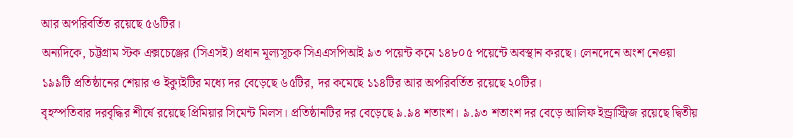আর অপরিবর্তিত রয়েছে ৫৬টির।
অন্যদিকে, চট্টগ্রাম স্টক এক্সচেঞ্জের (সিএসই) প্রধান মূল্যসূচক সিএএসপিআই ৯৩ পয়েন্ট কমে ১৪৮০৫ পয়েন্টে অবস্থান করছে। লেনদেনে অংশ নেওয়া ১৯৯টি প্রতিষ্ঠানের শেয়ার ও ইক্যুইটির মধ্যে দর বেড়েছে ৬৫টির, দর কমেছে ১১৪টির আর অপরিবর্তিত রয়েছে ২০টির।
বৃহস্পতিবার দরবৃদ্ধির শীর্ষে রয়েছে প্রিমিয়ার সিমেন্ট মিলস। প্রতিষ্ঠানটির দর বেড়েছে ৯.৯৪ শতাংশ। ৯.৯৩ শতাংশ দর বেড়ে আলিফ ইন্ড্রাস্ট্রিজ রয়েছে দ্বিতীয়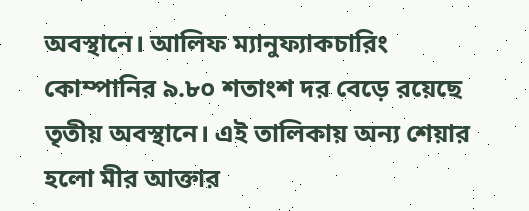অবস্থানে। আলিফ ম্যানুফ্যাকচারিং কোম্পানির ৯.৮০ শতাংশ দর বেড়ে রয়েছে তৃতীয় অবস্থানে। এই তালিকায় অন্য শেয়ার হলো মীর আক্তার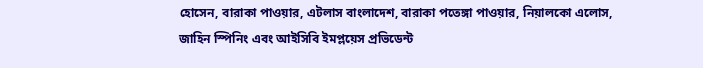হোসেন, বারাকা পাওয়ার, এটলাস বাংলাদেশ, বারাকা পতেঙ্গা পাওয়ার, নিয়ালকো এলোস, জাহিন স্পিনিং এবং আইসিবি ইমপ্লয়েস প্রভিডেন্ট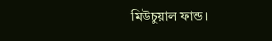মিউচুয়াল ফান্ড।